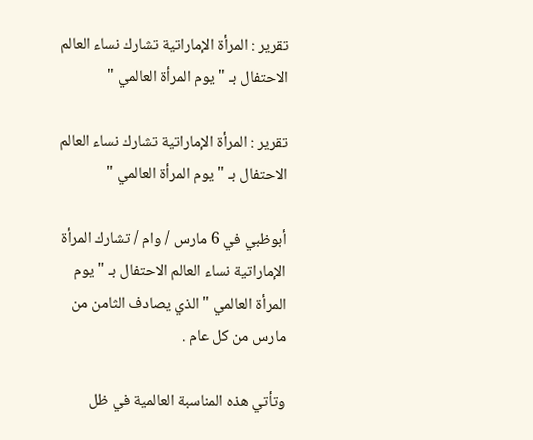تقرير : المرأة الإماراتية تشارك نساء العالم الاحتفال بـ " يوم المرأة العالمي "

تقرير : المرأة الإماراتية تشارك نساء العالم الاحتفال بـ " يوم المرأة العالمي "

أبوظبي في 6 مارس / وام / تشارك المرأة الإماراتية نساء العالم الاحتفال بـ " يوم المرأة العالمي " الذي يصادف الثامن من مارس من كل عام .

وتأتي هذه المناسبة العالمية في ظل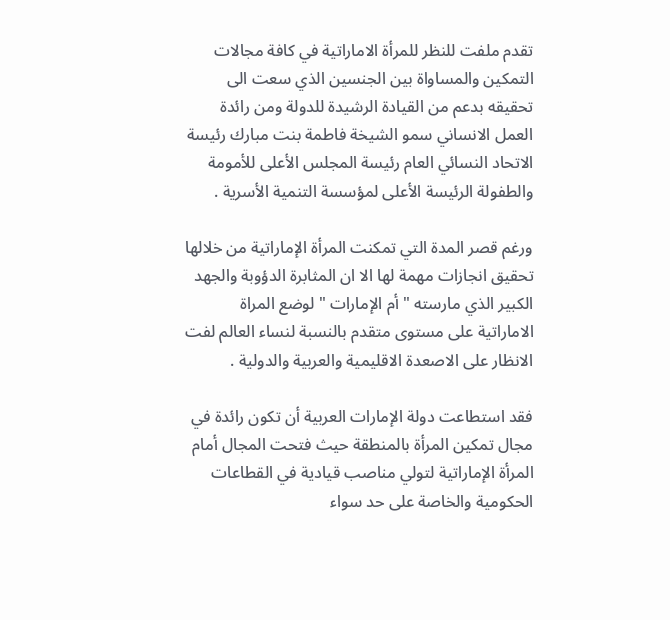تقدم ملفت للنظر للمرأة الاماراتية في كافة مجالات التمكين والمساواة بين الجنسين الذي سعت الى تحقيقه بدعم من القيادة الرشيدة للدولة ومن رائدة العمل الانساني سمو الشيخة فاطمة بنت مبارك رئيسة الاتحاد النسائي العام رئيسة المجلس الأعلى للأمومة والطفولة الرئيسة الأعلى لمؤسسة التنمية الأسرية .

ورغم قصر المدة التي تمكنت المرأة الإماراتية من خلالها تحقيق انجازات مهمة لها الا ان المثابرة الدؤوبة والجهد الكبير الذي مارسته " أم الإمارات " لوضع المراة الاماراتية على مستوى متقدم بالنسبة لنساء العالم لفت الانظار على الاصعدة الاقليمية والعربية والدولية .

فقد استطاعت دولة الإمارات العربية أن تكون رائدة في مجال تمكين المرأة بالمنطقة حيث فتحت المجال أمام المرأة الإماراتية لتولي مناصب قيادية في القطاعات الحكومية والخاصة على حد سواء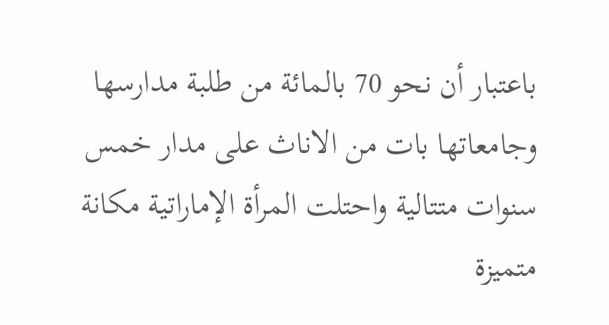باعتبار أن نحو 70 بالمائة من طلبة مدارسها وجامعاتها بات من الاناث على مدار خمس سنوات متتالية واحتلت المرأة الإماراتية مكانة متميزة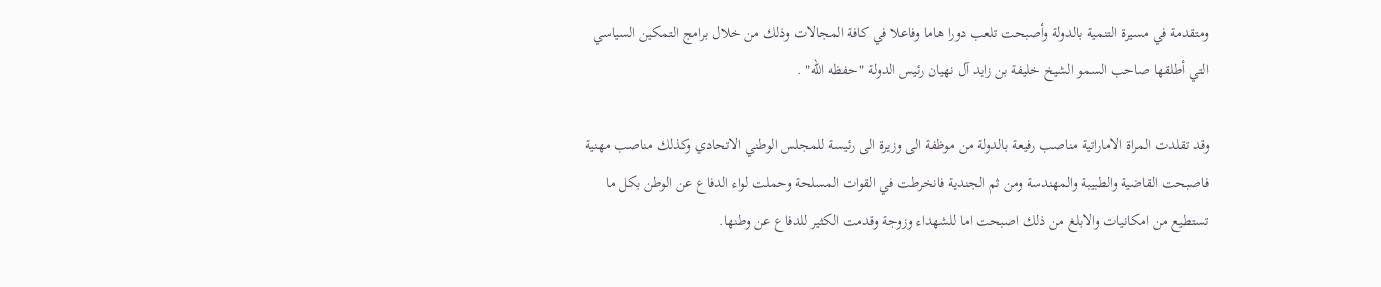ومتقدمة في مسيرة التنمية بالدولة وأصبحت تلعب دورا هاما وفاعلا في كافة المجالات وذلك من خلال برامج التمكين السياسي التي أطلقها صاحب السمو الشيخ خليفة بن زايد آل نهيان رئيس الدولة "حفظه الله" .

وقد تقلدت المراة الاماراتية مناصب رفيعة بالدولة من موظفة الى وزيرة الى رئيسة للمجلس الوطني الاتحادي وكذلك مناصب مهنية فاصبحت القاضية والطبيبة والمهندسة ومن ثم الجندية فانخرطت في القوات المسلحة وحملت لواء الدفاع عن الوطن بكل ما تستطيع من امكانيات والابلغ من ذلك اصبحت اما للشهداء وزوجة وقدمت الكثير للدفاع عن وطنها.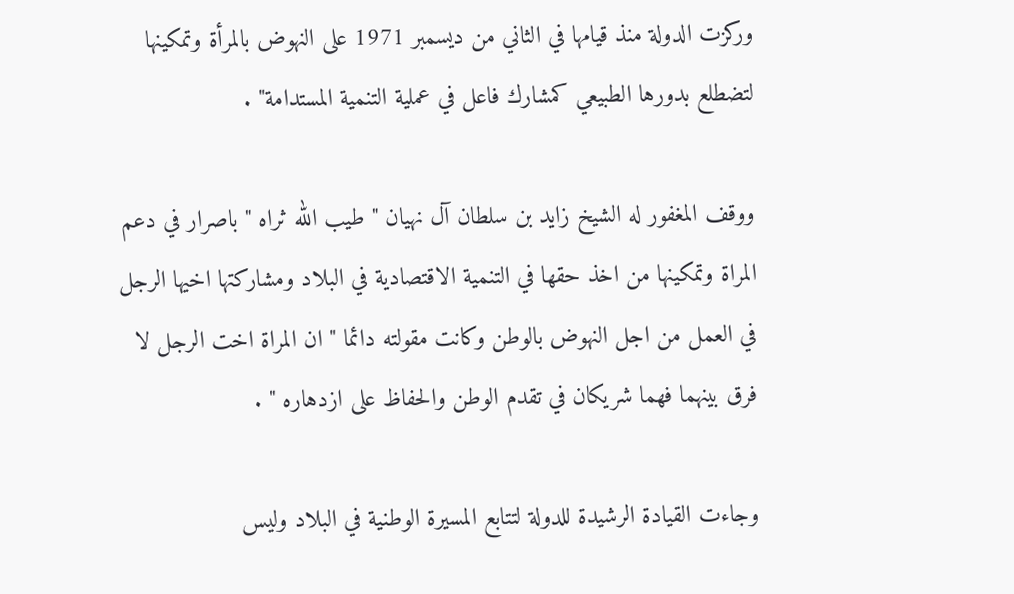وركزت الدولة منذ قيامها في الثاني من ديسمبر 1971 على النهوض بالمرأة وتمكينها لتضطلع بدورها الطبيعي كمشارك فاعل في عملية التنمية المستدامة" .

ووقف المغفور له الشيخ زايد بن سلطان آل نهيان " طيب الله ثراه " باصرار في دعم المراة وتمكينها من اخذ حقها في التنمية الاقتصادية في البلاد ومشاركتها اخيها الرجل في العمل من اجل النهوض بالوطن وكانت مقولته دائما " ان المراة اخت الرجل لا فرق بينهما فهما شريكان في تقدم الوطن والحفاظ على ازدهاره " .

وجاءت القيادة الرشيدة للدولة لتتابع المسيرة الوطنية في البلاد وليس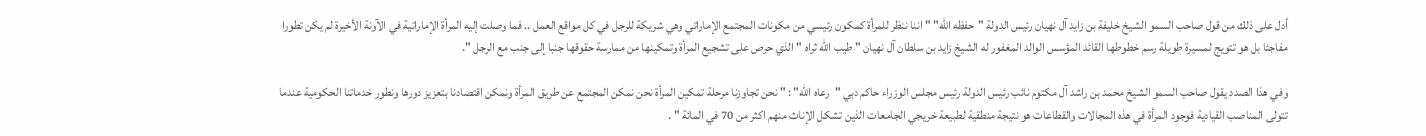أدل على ذلك من قول صاحب السمو الشيخ خليفة بن زايد آل نهيان رئيس الدولة "حفظه الله" " اننا ننظر للمرأة كمكون رئيسي من مكونات المجتمع الإماراتي وهي شريكة للرجل في كل مواقع العمل .. فما وصلت إليه المرأة الإماراتية في الآونة الأخيرة لم يكن تطورا مفاجئا بل هو تتويج لمسيرة طويلة رسم خطوطها القائد المؤسس الوالد المغفور له الشيخ زايد بن سلطان آل نهيان " طيب الله ثراه " الذي حرص على تشجيع المرأة وتمكينها من ممارسة حقوقها جنبا إلى جنب مع الرجل ".

وفي هذا الصدد يقول صاحب السمو الشيخ محمد بن راشد آل مكتوم نائب رئيس الدولة رئيس مجلس الوزراء حاكم دبي "رعاه الله" : " نحن تجاوزنا مرحلة تمكين المرأة نحن نمكن المجتمع عن طريق المرأة ونمكن اقتصادنا بتعزيز دورها ونطور خدماتنا الحكومية عندما تتولى المناصب القيادية فوجود المرأة في هذه المجالات والقطاعات هو نتيجة منطقية لطبيعة خريجي الجامعات الذين تشكل الإناث منهم اكثر من 70 في المائة " .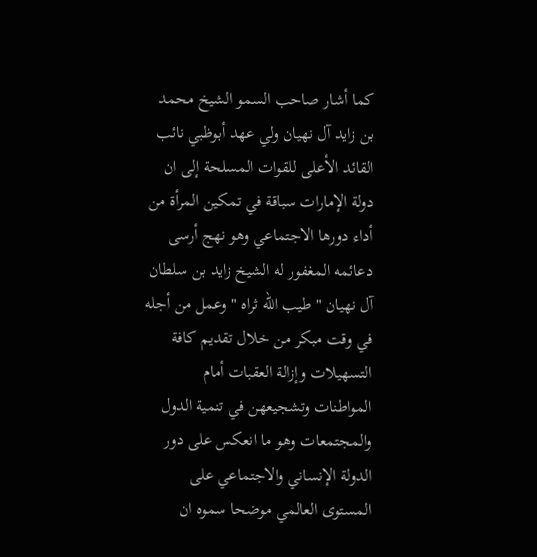كما أشار صاحب السمو الشيخ محمد بن زايد آل نهيان ولي عهد أبوظبي نائب القائد الأعلى للقوات المسلحة إلى ان دولة الإمارات سباقة في تمكين المرأة من أداء دورها الاجتماعي وهو نهج أرسى دعائمه المغفور له الشيخ زايد بن سلطان آل نهيان " طيب الله ثراه " وعمل من أجله في وقت مبكر من خلال تقديم كافة التسهيلات وإزالة العقبات أمام المواطنات وتشجيعهن في تنمية الدول والمجتمعات وهو ما انعكس على دور الدولة الإنساني والاجتماعي على المستوى العالمي موضحا سموه ان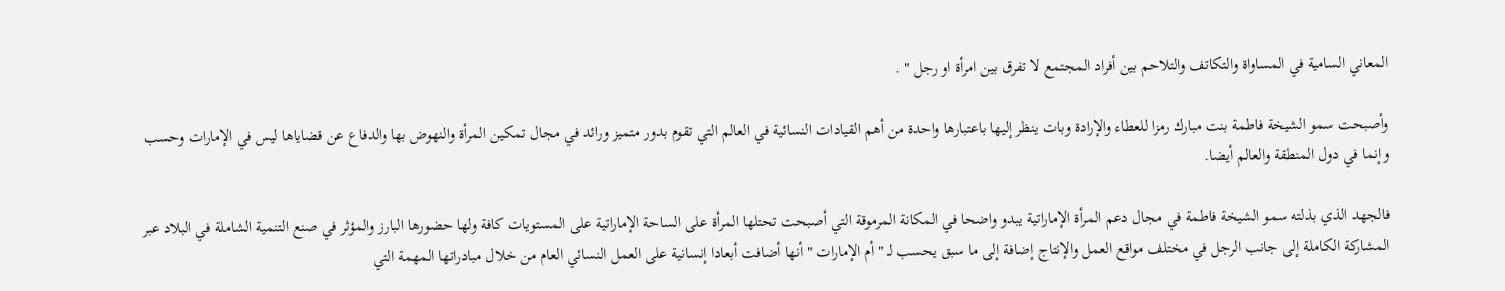المعاني السامية في المساواة والتكاتف والتلاحم بين أفراد المجتمع لا تفرق بين امرأة او رجل " .

وأصبحت سمو الشيخة فاطمة بنت مبارك رمزا للعطاء والإرادة وبات ينظر إليها باعتبارها واحدة من أهم القيادات النسائية في العالم التي تقوم بدور متميز ورائد في مجال تمكين المرأة والنهوض بها والدفاع عن قضاياها ليس في الإمارات وحسب وإنما في دول المنطقة والعالم أيضا.

فالجهد الذي بذلته سمو الشيخة فاطمة في مجال دعم المرأة الإماراتية يبدو واضحا في المكانة المرموقة التي أصبحت تحتلها المرأة على الساحة الإماراتية على المستويات كافة ولها حضورها البارز والمؤثر في صنع التنمية الشاملة في البلاد عبر المشاركة الكاملة إلى جانب الرجل في مختلف مواقع العمل والإنتاج إضافة إلى ما سبق يحسب لـ " أم الإمارات " أنها أضافت أبعادا إنسانية على العمل النسائي العام من خلال مبادراتها المهمة التي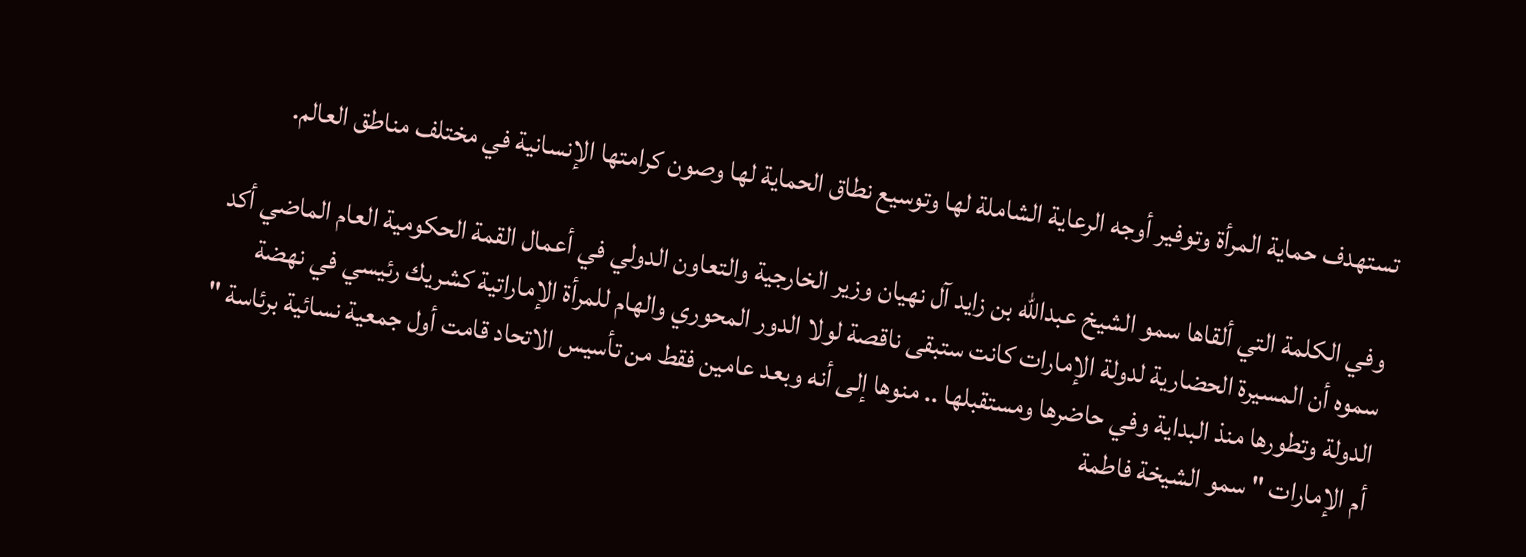تستهدف حماية المرأة وتوفير أوجه الرعاية الشاملة لها وتوسيع نطاق الحماية لها وصون كرامتها الإنسانية في مختلف مناطق العالم.

وفي الكلمة التي ألقاها سمو الشيخ عبدالله بن زايد آل نهيان وزير الخارجية والتعاون الدولي في أعمال القمة الحكومية العام الماضي أكد سموه أن المسيرة الحضارية لدولة الإمارات كانت ستبقى ناقصة لولا الدور المحوري والهام للمرأة الإماراتية كشريك رئيسي في نهضة الدولة وتطورها منذ البداية وفي حاضرها ومستقبلها .. منوها إلى أنه وبعد عامين فقط من تأسيس الاتحاد قامت أول جمعية نسائية برئاسة " أم الإمارات " سمو الشيخة فاطمة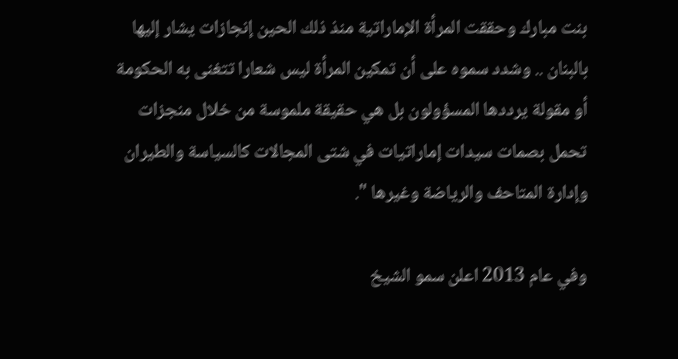بنت مبارك وحققت المرأة الإماراتية منذ ذلك الحين إنجازات يشار إليها بالبنان .. وشدد سموه على أن تمكين المرأة ليس شعارا تتغنى به الحكومة أو مقولة يرددها المسؤولون بل هي حقيقة ملموسة من خلال منجزات تحمل بصمات سيدات إماراتيات في شتى المجالات كالسياسة والطيران وإدارة المتاحف والرياضة وغيرها ".

وفي عام 2013 اعلن سمو الشيخ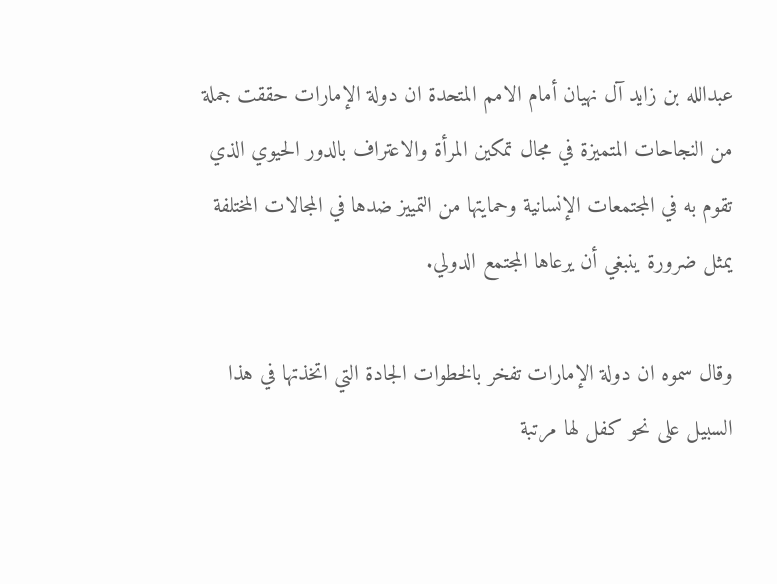عبدالله بن زايد آل نهيان أمام الامم المتحدة ان دولة الإمارات حققت جملة من النجاحات المتميزة في مجال تمكين المرأة والاعتراف بالدور الحيوي الذي تقوم به في المجتمعات الإنسانية وحمايتها من التمييز ضدها في المجالات المختلفة يمثل ضرورة ينبغي أن يرعاها المجتمع الدولي.

وقال سموه ان دولة الإمارات تفخر بالخطوات الجادة التي اتخذتها في هذا السبيل على نحو كفل لها مرتبة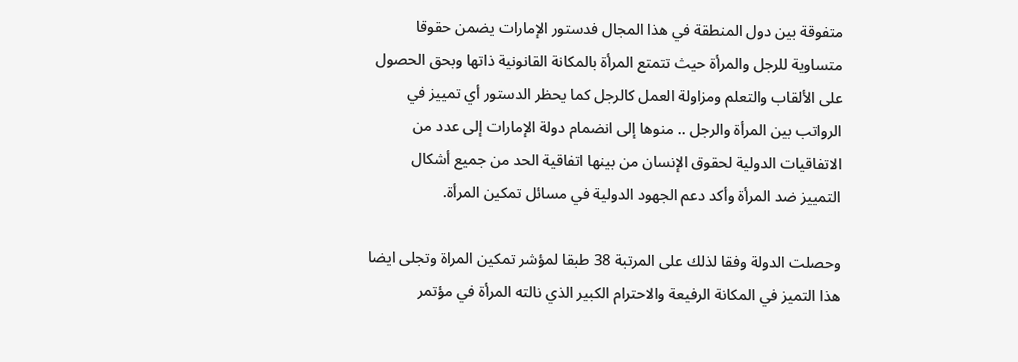متفوقة بين دول المنطقة في هذا المجال فدستور الإمارات يضمن حقوقا متساوية للرجل والمرأة حيث تتمتع المرأة بالمكانة القانونية ذاتها وبحق الحصول على الألقاب والتعلم ومزاولة العمل كالرجل كما يحظر الدستور أي تمييز في الرواتب بين المرأة والرجل .. منوها إلى انضمام دولة الإمارات إلى عدد من الاتفاقيات الدولية لحقوق الإنسان من بينها اتفاقية الحد من جميع أشكال التمييز ضد المرأة وأكد دعم الجهود الدولية في مسائل تمكين المرأة.

وحصلت الدولة وفقا لذلك على المرتبة 38 طبقا لمؤشر تمكين المراة وتجلى ايضا هذا التميز في المكانة الرفيعة والاحترام الكبير الذي نالته المرأة في مؤتمر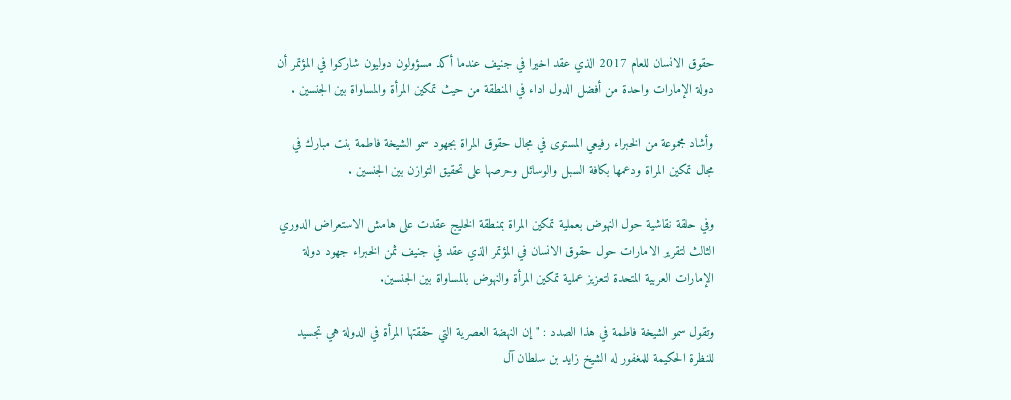حقوق الانسان للعام 2017 الذي عقد اخيرا في جنيف عندما أكد مسؤولون دوليون شاركوا في المؤتمر أن دولة الإمارات واحدة من أفضل الدول اداء في المنطقة من حيث تمكين المرأة والمساواة بين الجنسين .

وأشاد مجموعة من الخبراء رفيعي المستوى في مجال حقوق المراة بجهود سمو الشيخة فاطمة بنت مبارك في مجال تمكين المراة ودعمها بكافة السبل والوسائل وحرصها على تحقيق التوازن بين الجنسين .

وفي حلقة نقاشية حول النهوض بعملية تمكين المراة بمنطقة الخليج عقدت على هامش الاستعراض الدوري الثالث لتقرير الامارات حول حقوق الانسان في المؤتمر الذي عقد في جنيف ثمن الخبراء جهود دولة الإمارات العربية المتحدة لتعزيز عملية تمكين المرأة والنهوض بالمساواة بين الجنسين.

وتقول سمو الشيخة فاطمة في هذا الصدد : " إن النهضة العصرية التي حققتها المرأة في الدولة هي تجسيد للنظرة الحكيمة للمغفور له الشيخ زايد بن سلطان آل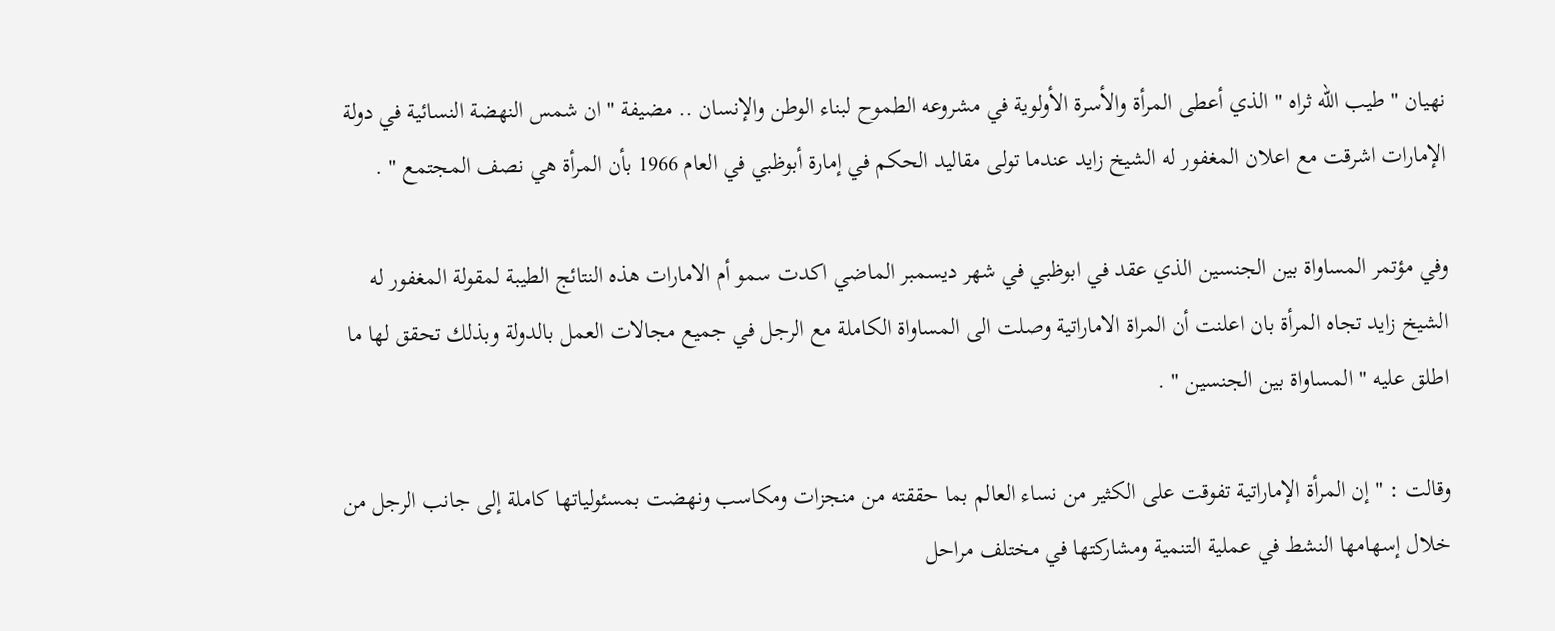نهيان " طيب الله ثراه " الذي أعطى المرأة والأسرة الأولوية في مشروعه الطموح لبناء الوطن والإنسان .. مضيفة " ان شمس النهضة النسائية في دولة الإمارات اشرقت مع اعلان المغفور له الشيخ زايد عندما تولى مقاليد الحكم في إمارة أبوظبي في العام 1966 بأن المرأة هي نصف المجتمع " .

وفي مؤتمر المساواة بين الجنسين الذي عقد في ابوظبي في شهر ديسمبر الماضي اكدت سمو أم الامارات هذه النتائج الطيبة لمقولة المغفور له الشيخ زايد تجاه المرأة بان اعلنت أن المراة الاماراتية وصلت الى المساواة الكاملة مع الرجل في جميع مجالات العمل بالدولة وبذلك تحقق لها ما اطلق عليه " المساواة بين الجنسين " .

وقالت : " إن المرأة الإماراتية تفوقت على الكثير من نساء العالم بما حققته من منجزات ومكاسب ونهضت بمسئولياتها كاملة إلى جانب الرجل من خلال إسهامها النشط في عملية التنمية ومشاركتها في مختلف مراحل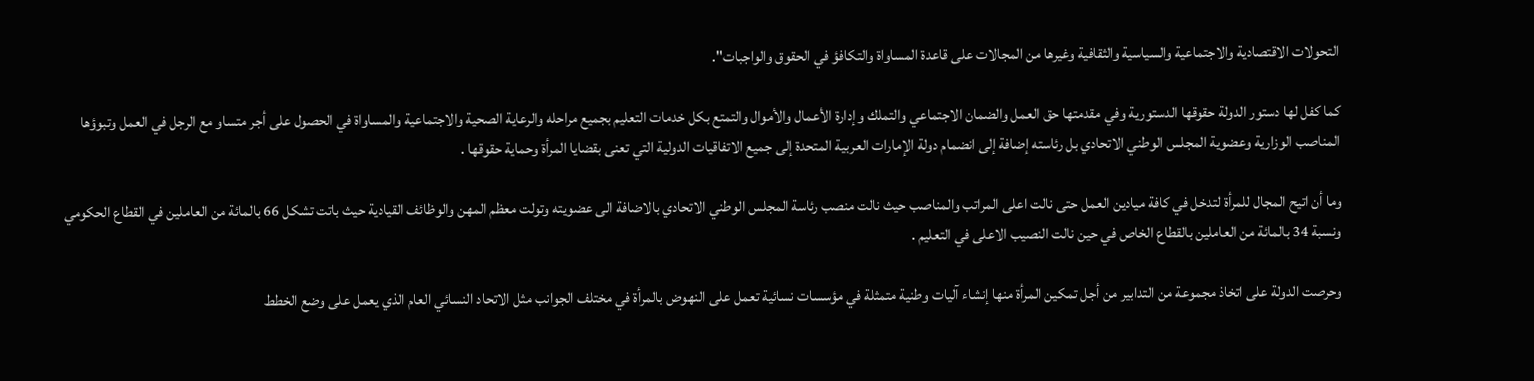التحولات الاقتصادية والاجتماعية والسياسية والثقافية وغيرها من المجالات على قاعدة المساواة والتكافؤ في الحقوق والواجبات".

كما كفل لها دستور الدولة حقوقها الدستورية وفي مقدمتها حق العمل والضمان الاجتماعي والتملك وإدارة الأعمال والأموال والتمتع بكل خدمات التعليم بجميع مراحله والرعاية الصحية والاجتماعية والمساواة في الحصول على أجر متساو مع الرجل في العمل وتبوؤها المناصب الوزارية وعضوية المجلس الوطني الاتحادي بل رئاسته إضافة إلى انضمام دولة الإمارات العربية المتحدة إلى جميع الاتفاقيات الدولية التي تعنى بقضايا المرأة وحماية حقوقها .

وما أن اتيح المجال للمرأة لتدخل في كافة ميادين العمل حتى نالت اعلى المراتب والمناصب حيث نالت منصب رئاسة المجلس الوطني الاتحادي بالاضافة الى عضويته وتولت معظم المهن والوظائف القيادية حيث باتت تشكل 66 بالمائة من العاملين في القطاع الحكومي ونسبة 34 بالمائة من العاملين بالقطاع الخاص في حين نالت النصيب الاعلى في التعليم .

وحرصت الدولة على اتخاذ مجموعة من التدابير من أجل تمكين المرأة منها إنشاء آليات وطنية متمثلة في مؤسسات نسائية تعمل على النهوض بالمرأة في مختلف الجوانب مثل الاتحاد النسائي العام الذي يعمل على وضع الخطط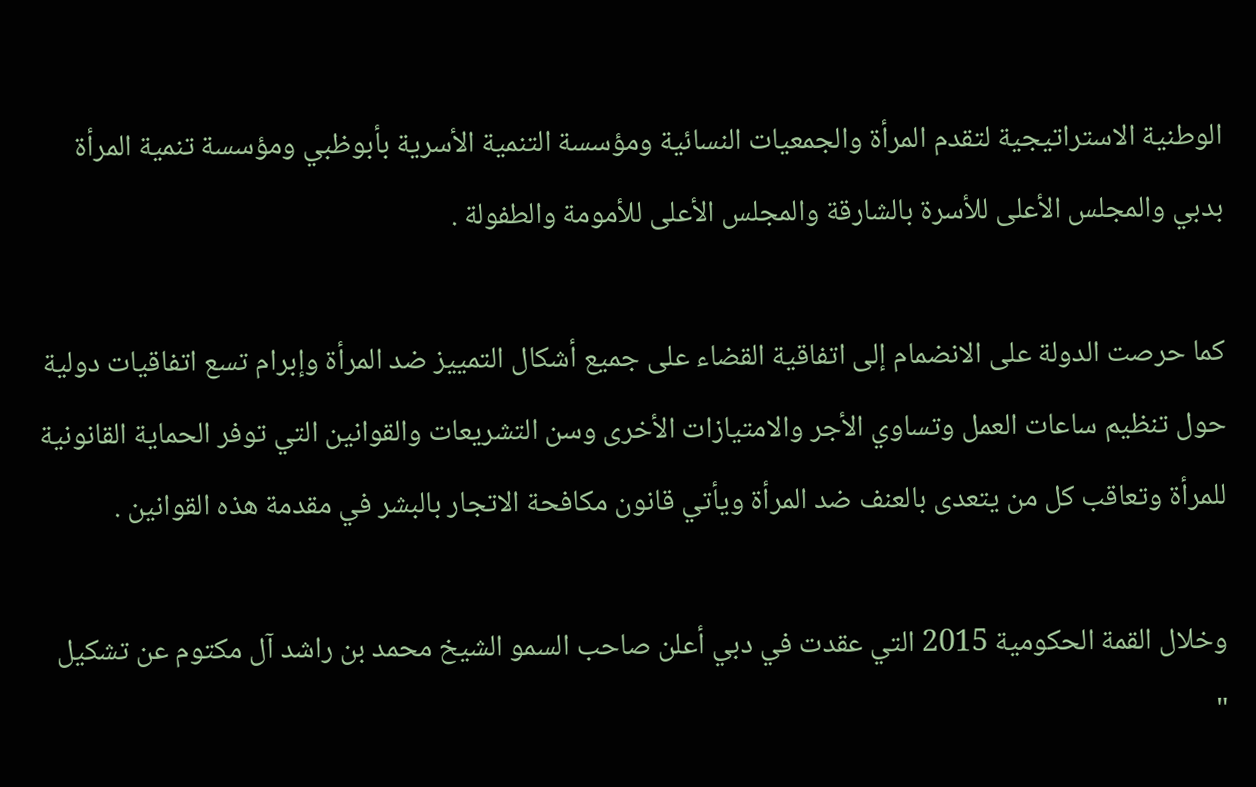الوطنية الاستراتيجية لتقدم المرأة والجمعيات النسائية ومؤسسة التنمية الأسرية بأبوظبي ومؤسسة تنمية المرأة بدبي والمجلس الأعلى للأسرة بالشارقة والمجلس الأعلى للأمومة والطفولة .

كما حرصت الدولة على الانضمام إلى اتفاقية القضاء على جميع أشكال التمييز ضد المرأة وإبرام تسع اتفاقيات دولية حول تنظيم ساعات العمل وتساوي الأجر والامتيازات الأخرى وسن التشريعات والقوانين التي توفر الحماية القانونية للمرأة وتعاقب كل من يتعدى بالعنف ضد المرأة ويأتي قانون مكافحة الاتجار بالبشر في مقدمة هذه القوانين .

وخلال القمة الحكومية 2015 التي عقدت في دبي أعلن صاحب السمو الشيخ محمد بن راشد آل مكتوم عن تشكيل "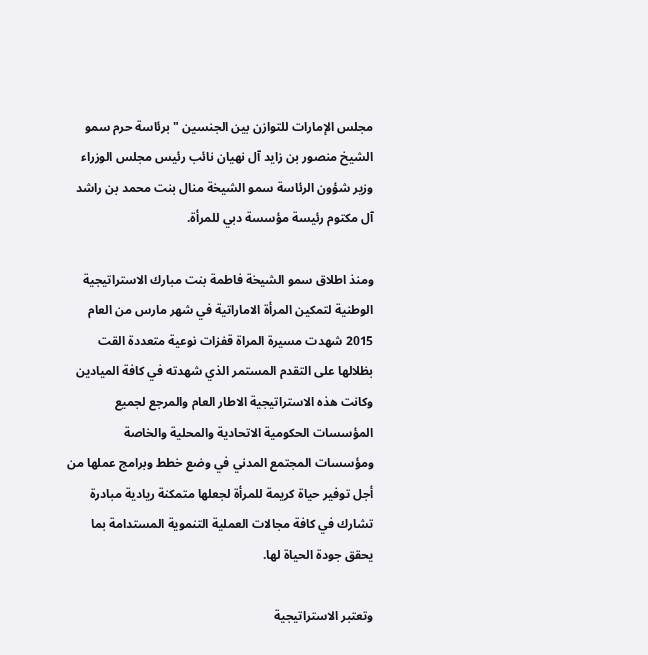مجلس الإمارات للتوازن بين الجنسين " برئاسة حرم سمو الشيخ منصور بن زايد آل نهيان نائب رئيس مجلس الوزراء وزير شؤون الرئاسة سمو الشيخة منال بنت محمد بن راشد آل مكتوم رئيسة مؤسسة دبي للمرأة.

ومنذ اطلاق سمو الشيخة فاطمة بنت مبارك الاستراتيجية الوطنية لتمكين المرأة الاماراتية في شهر مارس من العام 2015 شهدت مسيرة المراة قفزات نوعية متعددة القت بظلالها على التقدم المستمر الذي شهدته في كافة الميادين وكانت هذه الاستراتيجية الاطار العام والمرجع لجميع المؤسسات الحكومية الاتحادية والمحلية والخاصة ومؤسسات المجتمع المدني في وضع خطط وبرامج عملها من أجل توفير حياة كريمة للمرأة لجعلها متمكنة ريادية مبادرة تشارك في كافة مجالات العملية التنموية المستدامة بما يحقق جودة الحياة لها.

وتعتبر الاستراتيجية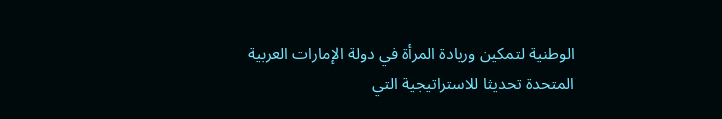الوطنية لتمكين وريادة المرأة في دولة الإمارات العربية المتحدة تحديثا للاستراتيجية التي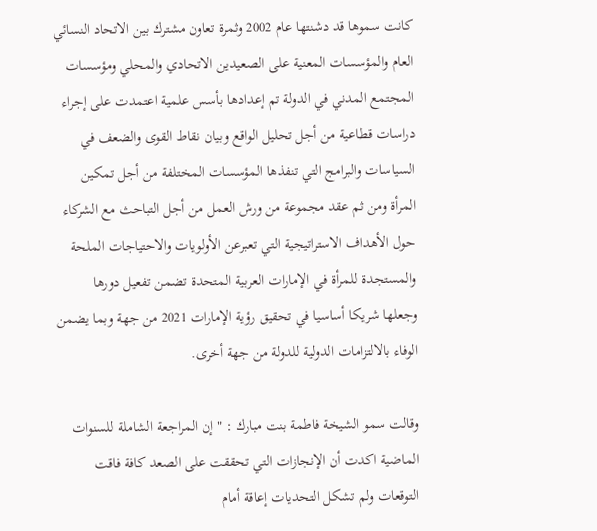كانت سموها قد دشنتها عام 2002 وثمرة تعاون مشترك بين الاتحاد النسائي العام والمؤسسات المعنية على الصعيدين الاتحادي والمحلي ومؤسسات المجتمع المدني في الدولة تم إعدادها بأسس علمية اعتمدت على إجراء دراسات قطاعية من أجل تحليل الواقع وبيان نقاط القوى والضعف في السياسات والبرامج التي تنفذها المؤسسات المختلفة من أجل تمكين المرأة ومن ثم عقد مجموعة من ورش العمل من أجل التباحث مع الشركاء حول الأهداف الاستراتيجية التي تعبرعن الأولويات والاحتياجات الملحة والمستجدة للمرأة في الإمارات العربية المتحدة تضمن تفعيل دورها وجعلها شريكا أساسيا في تحقيق رؤية الإمارات 2021 من جهة وبما يضمن الوفاء بالالتزامات الدولية للدولة من جهة أخرى.

وقالت سمو الشيخة فاطمة بنت مبارك : " إن المراجعة الشاملة للسنوات الماضية اكدت أن الإنجازات التي تحققت على الصعد كافة فاقت التوقعات ولم تشكل التحديات إعاقة أمام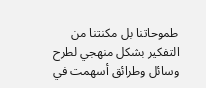طموحاتنا بل مكنتنا من التفكير بشكل منهجي لطرح وسائل وطرائق أسهمت في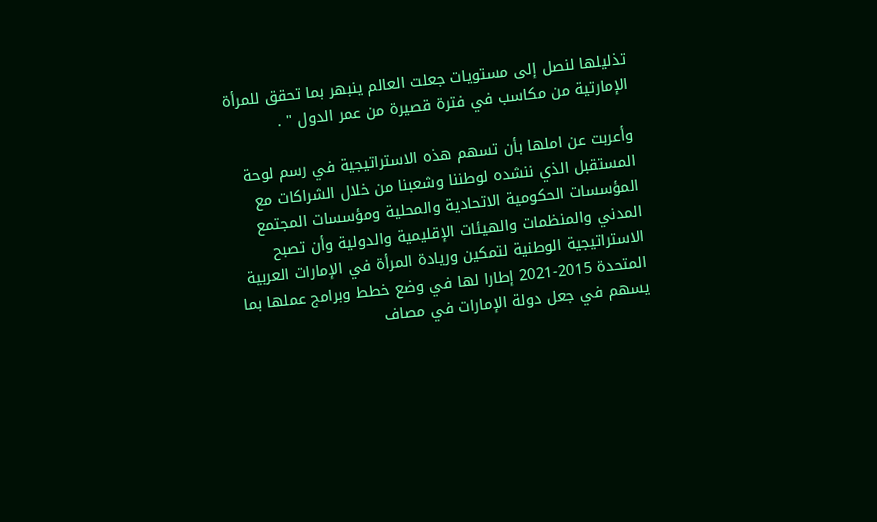تذليلها لنصل إلى مستويات جعلت العالم ينبهر بما تحقق للمرأة الإمارتية من مكاسب في فترة قصيرة من عمر الدول " .

وأعربت عن املها بأن تسهم هذه الاستراتيجية في رسم لوحة المستقبل الذي ننشده لوطننا وشعبنا من خلال الشراكات مع المؤسسات الحكومية الاتحادية والمحلية ومؤسسات المجتمع المدني والمنظمات والهيئات الإقليمية والدولية وأن تصبح الاستراتيجية الوطنية لتمكين وريادة المرأة في الإمارات العربية المتحدة 2015-2021 إطارا لها في وضع خطط وبرامج عملها بما يسهم في جعل دولة الإمارات في مصاف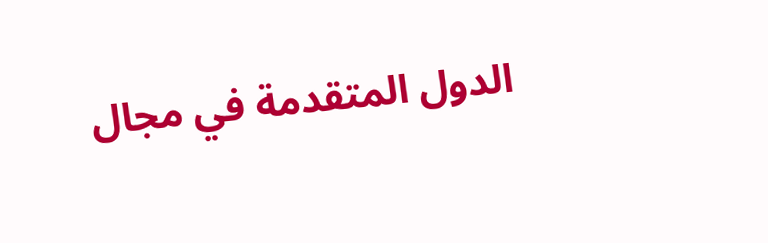الدول المتقدمة في مجال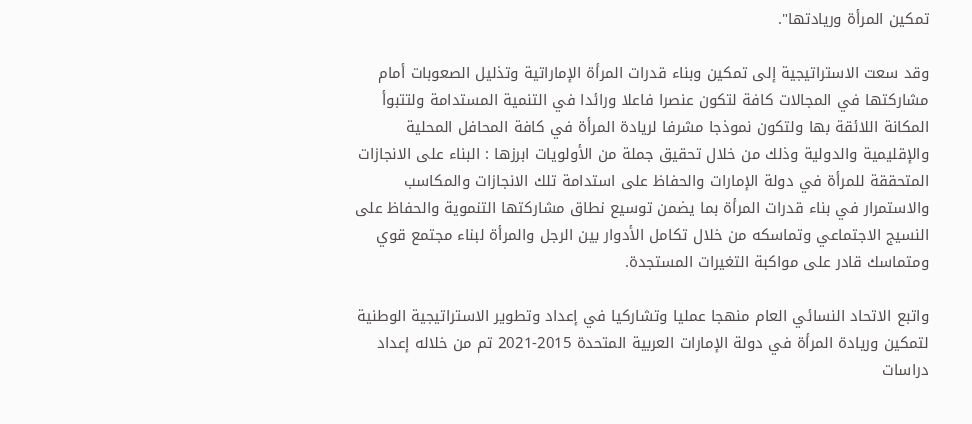تمكين المرأة وريادتها".

وقد سعت الاستراتيجية إلى تمكين وبناء قدرات المرأة الإماراتية وتذليل الصعوبات أمام مشاركتها في المجالات كافة لتكون عنصرا فاعلا ورائدا في التنمية المستدامة ولتتبوأ المكانة اللائقة بها ولتكون نموذجا مشرفا لريادة المرأة في كافة المحافل المحلية والإقليمية والدولية وذلك من خلال تحقيق جملة من الأولويات ابرزها : البناء على الانجازات المتحققة للمرأة في دولة الإمارات والحفاظ على استدامة تلك الانجازات والمكاسب والاستمرار في بناء قدرات المرأة بما يضمن توسيع نطاق مشاركتها التنموية والحفاظ على النسيج الاجتماعي وتماسكه من خلال تكامل الأدوار بين الرجل والمرأة لبناء مجتمع قوي ومتماسك قادر على مواكبة التغيرات المستجدة.

واتبع الاتحاد النسائي العام منهجا عمليا وتشاركيا في إعداد وتطوير الاستراتيجية الوطنية لتمكين وريادة المرأة في دولة الإمارات العربية المتحدة 2015-2021 تم من خلاله إعداد دراسات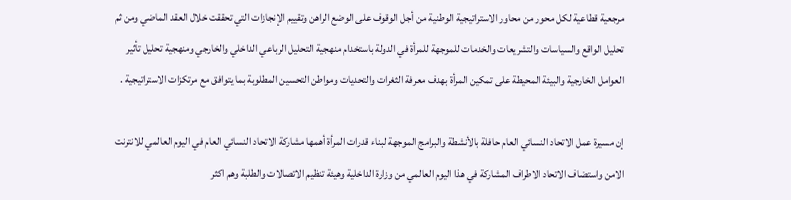مرجعية قطاعية لكل محور من محاور الاستراتيجية الوطنية من أجل الوقوف على الوضع الراهن وتقييم الإنجازات التي تحققت خلال العقد الماضي ومن ثم تحليل الواقع والسياسات والتشريعات والخدمات للموجهة للمرأة في الدولة باستخدام منهجية التحليل الرباعي الداخلي والخارجي ومنهجية تحليل تأثير العوامل الخارجية والبيئة المحيطة على تمكين المرأة بهدف معرفة الثغرات والتحديات ومواطن التحسين المطلوبة بما يتوافق مع مرتكزات الاستراتيجية .

إن مسيرة عمل الاتحاد النسائي العام حافلة بالأنشطة والبرامج الموجهة لبناء قدرات المرأة أهمها مشاركة الاتحاد النسائي العام في اليوم العالمي للانترنت الامن واستضاف الاتحاد الاطراف المشاركة في هذا اليوم العالمي من وزارة الداخلية وهيئة تنظيم الاتصالات والطلبة وهم اكثر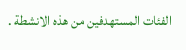الفئات المستهدفين من هذه الانشطة .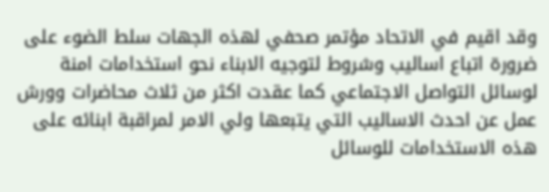وقد اقيم في الاتحاد مؤتمر صحفي لهذه الجهات سلط الضوء على ضرورة اتباع اساليب وشروط لتوجيه الابناء نحو استخدامات امنة لوسائل التواصل الاجتماعي كما عقدت اكثر من ثلاث محاضرات وورش عمل عن احدث الاساليب التي يتبعها ولي الامر لمراقبة ابنائه على هذه الاستخدامات للوسائل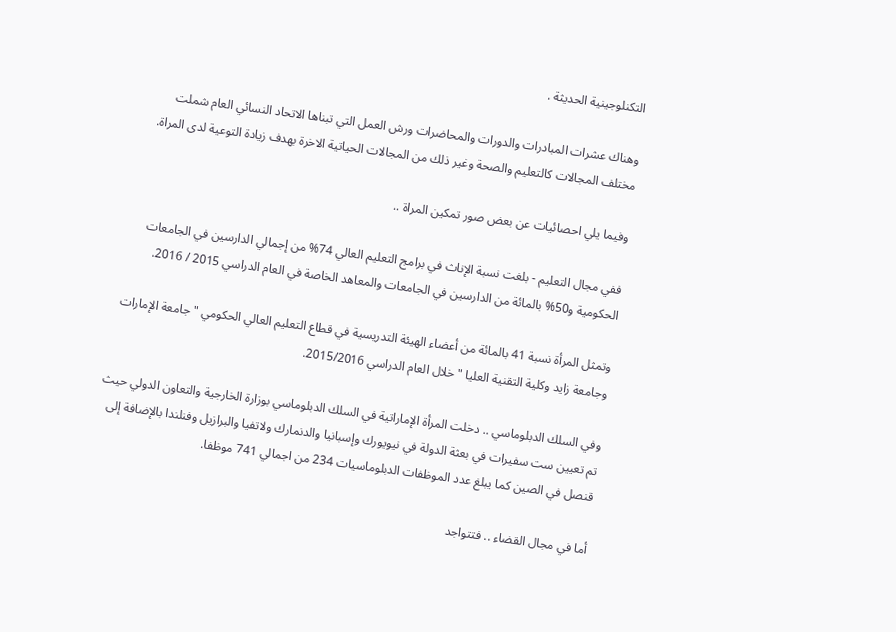التكنلوجينية الحديثة .

وهناك عشرات المبادرات والدورات والمحاضرات ورش العمل التي تبناها الاتحاد النسائي العام شملت مختلف المجالات كالتعليم والصحة وغير ذلك من المجالات الحياتية الاخرة بهدف زيادة التوعية لدى المراة.

وفيما يلي احصائيات عن بعض صور تمكين المراة ..

ففي مجال التعليم - بلغت نسبة الإناث في برامج التعليم العالي 74% من إجمالي الدارسين في الجامعات الحكومية و50% بالمائة من الدارسين في الجامعات والمعاهد الخاصة في العام الدراسي 2015 / 2016.

وتمثل المرأة نسبة 41 بالمائة من أعضاء الهيئة التدريسية في قطاع التعليم العالي الحكومي " جامعة الإمارات وجامعة زايد وكلية التقنية العليا " خلال العام الدراسي 2015/2016.

وفي السلك الدبلوماسي .. دخلت المرأة الإماراتية في السلك الدبلوماسي بوزارة الخارجية والتعاون الدولي حيث تم تعيين ست سفيرات في بعثة الدولة في نيويورك وإسبانيا والدنمارك ولاتفيا والبرازيل وفنلندا بالإضافة إلى قنصل في الصين كما يبلغ عدد الموظفات الدبلوماسيات 234 من اجمالي 741 موظفا.

أما في مجال القضاء .. فتتواجد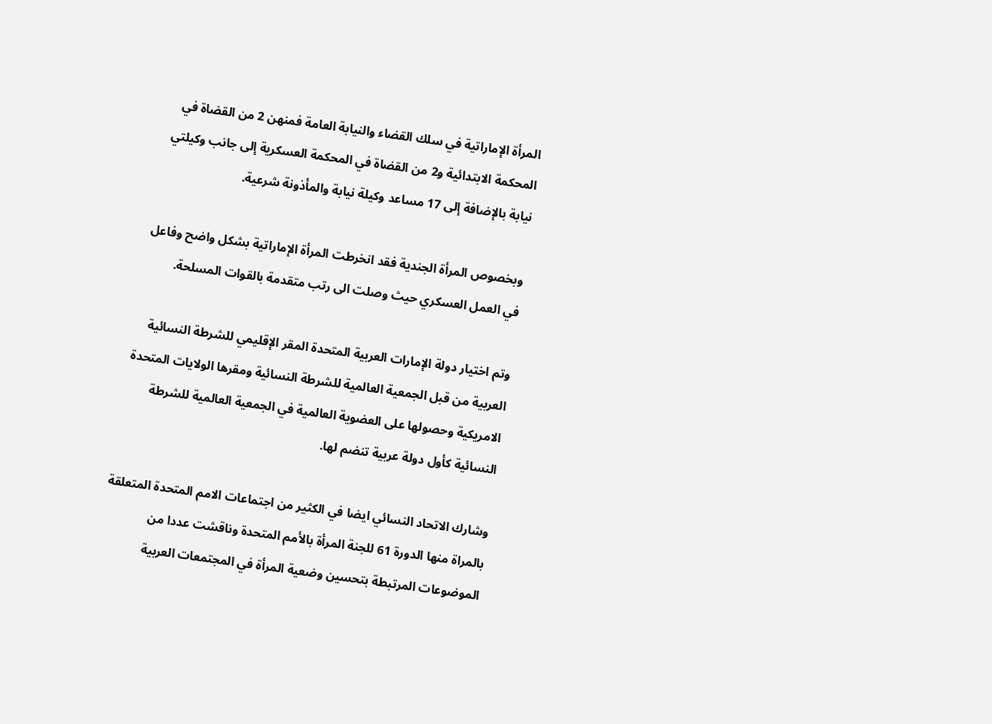المرأة الإماراتية في سلك القضاء والنيابة العامة فمنهن 2 من القضاة في المحكمة الابتدائية و2 من القضاة في المحكمة العسكرية إلى جانب وكيلتي نيابة بالإضافة إلى 17 مساعد وكيلة نيابة والمأذونة شرعية.

وبخصوص المرأة الجندية فقد انخرطت المرأة الإماراتية بشكل واضح وفاعل في العمل العسكري حيث وصلت الى رتب متقدمة بالقوات المسلحة.

وتم اختيار دولة الإمارات العربية المتحدة المقر الإقليمي للشرطة النسائية العربية من قبل الجمعية العالمية للشرطة النسائية ومقرها الولايات المتحدة الامريكية وحصولها على العضوية العالمية في الجمعية العالمية للشرطة النسائية كأول دولة عربية تنضم لها.

وشارك الاتحاد النسائي ايضا في الكثير من اجتماعات الامم المتحدة المتعلقة بالمراة منها الدورة 61 للجنة المرأة بالأمم المتحدة وناقشت عددا من الموضوعات المرتبطة بتحسين وضعية المرأة في المجتمعات العربية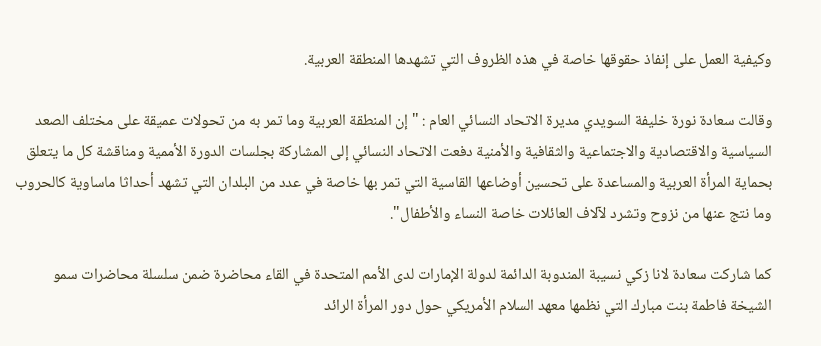وكيفية العمل على إنفاذ حقوقها خاصة في هذه الظروف التي تشهدها المنطقة العربية.

وقالت سعادة نورة خليفة السويدي مديرة الاتحاد النسائي العام : " إن المنطقة العربية وما تمر به من تحولات عميقة على مختلف الصعد السياسية والاقتصادية والاجتماعية والثقافية والأمنية دفعت الاتحاد النسائي إلى المشاركة بجلسات الدورة الأممية ومناقشة كل ما يتعلق بحماية المرأة العربية والمساعدة على تحسين أوضاعها القاسية التي تمر بها خاصة في عدد من البلدان التي تشهد أحداثا ماساوية كالحروب وما نتج عنها من نزوح وتشرد لآلاف العائلات خاصة النساء والأطفال".

كما شاركت سعادة لانا زكي نسيبة المندوبة الدائمة لدولة الإمارات لدى الأمم المتحدة في القاء محاضرة ضمن سلسلة محاضرات سمو الشيخة فاطمة بنت مبارك التي نظمها معهد السلام الأمريكي حول دور المرأة الرائد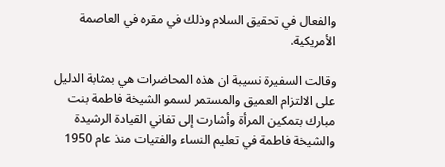والفعال في تحقيق السلام وذلك في مقره في العاصمة الأمريكية.

وقالت السفيرة نسيبة ان هذه المحاضرات هي بمثابة الدليل على الالتزام العميق والمستمر لسمو الشيخة فاطمة بنت مبارك بتمكين المرأة وأشارت إلى تفاني القيادة الرشيدة والشيخة فاطمة في تعليم النساء والفتيات منذ عام 1950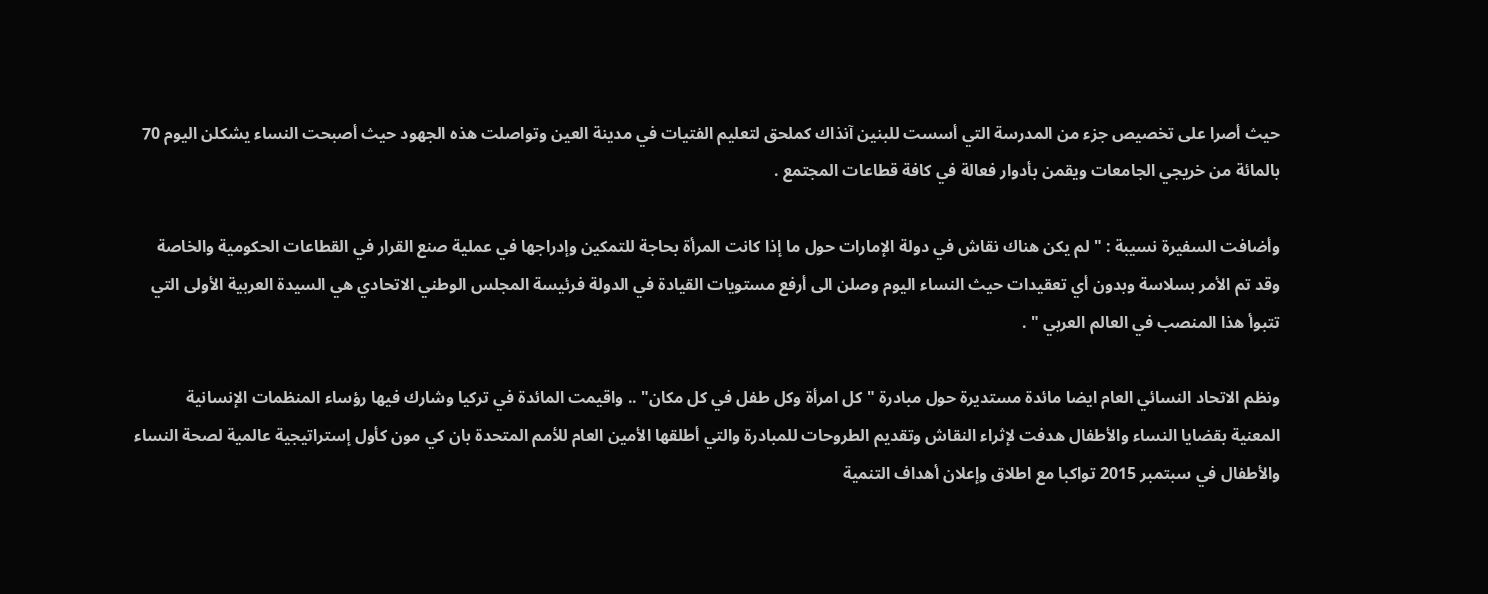حيث أصرا على تخصيص جزء من المدرسة التي أسست للبنين آنذاك كملحق لتعليم الفتيات في مدينة العين وتواصلت هذه الجهود حيث أصبحت النساء يشكلن اليوم 70 بالمائة من خريجي الجامعات ويقمن بأدوار فعالة في كافة قطاعات المجتمع .

وأضافت السفيرة نسيبة : " لم يكن هناك نقاش في دولة الإمارات حول ما إذا كانت المرأة بحاجة للتمكين وإدراجها في عملية صنع القرار في القطاعات الحكومية والخاصة وقد تم الأمر بسلاسة وبدون أي تعقيدات حيث النساء اليوم وصلن الى أرفع مستويات القيادة في الدولة فرئيسة المجلس الوطني الاتحادي هي السيدة العربية الأولى التي تتبوأ هذا المنصب في العالم العربي " .

ونظم الاتحاد النسائي العام ايضا مائدة مستديرة حول مبادرة "كل امرأة وكل طفل في كل مكان" .. واقيمت المائدة في تركيا وشارك فيها رؤساء المنظمات الإنسانية المعنية بقضايا النساء والأطفال هدفت لإثراء النقاش وتقديم الطروحات للمبادرة والتي أطلقها الأمين العام للأمم المتحدة بان كي مون كأول إستراتيجية عالمية لصحة النساء والأطفال في سبتمبر 2015 تواكبا مع اطلاق وإعلان أهداف التنمية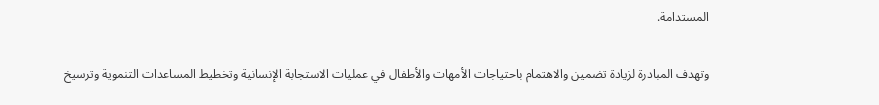المستدامة.

وتهدف المبادرة لزيادة تضمين والاهتمام باحتياجات الأمهات والأطفال في عمليات الاستجابة الإنسانية وتخطيط المساعدات التنموية وترسيخ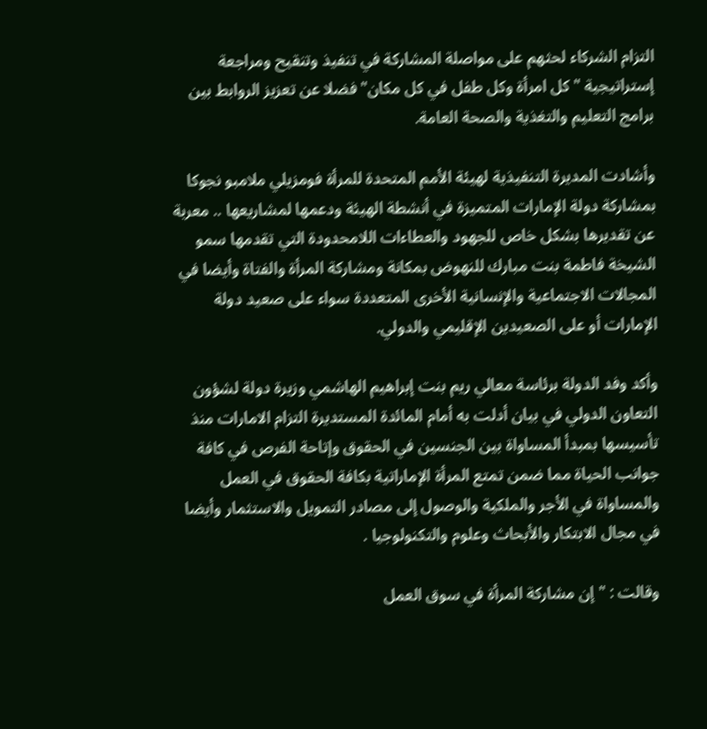التزام الشركاء لحثهم على مواصلة المشاركة في تنفيذ وتنقيح ومراجعة إستراتيجية "كل امرأة وكل طفل في كل مكان" فضلا عن تعزيز الروابط بين برامج التعليم والتغذية والصحة العامة.

وأشادت المديرة التنفيذية لهيئة الأمم المتحدة للمرأة فومزيلي ملامبو نجوكا بمشاركة دولة الإمارات المتميزة في أنشطة الهيئة ودعمها لمشاريعها .. معربة عن تقديرها بشكل خاص للجهود والعطاءات اللامحدودة التي تقدمها سمو الشيخة فاطمة بنت مبارك للنهوض بمكانة ومشاركة المرأة والفتاة وأيضا في المجالات الاجتماعية والإنسانية الأخرى المتعددة سواء على صعيد دولة الإمارات أو على الصعيدين الإقليمي والدولي.

وأكد وفد الدولة برئاسة معالي ريم بنت إبراهيم الهاشمي وزيرة دولة لشؤون التعاون الدولي في بيان أدلت به أمام المائدة المستديرة التزام الامارات منذ تأسيسها بمبدأ المساواة بين الجنسين في الحقوق وإتاحة الفرص في كافة جوانب الحياة مما ضمن تمتع المرأة الإماراتية بكافة الحقوق في العمل والمساواة في الأجر والملكية والوصول إلى مصادر التمويل والاستثمار وأيضا في مجال الابتكار والأبحاث وعلوم والتكنولوجيا .

وقالت : " إن مشاركة المرأة في سوق العمل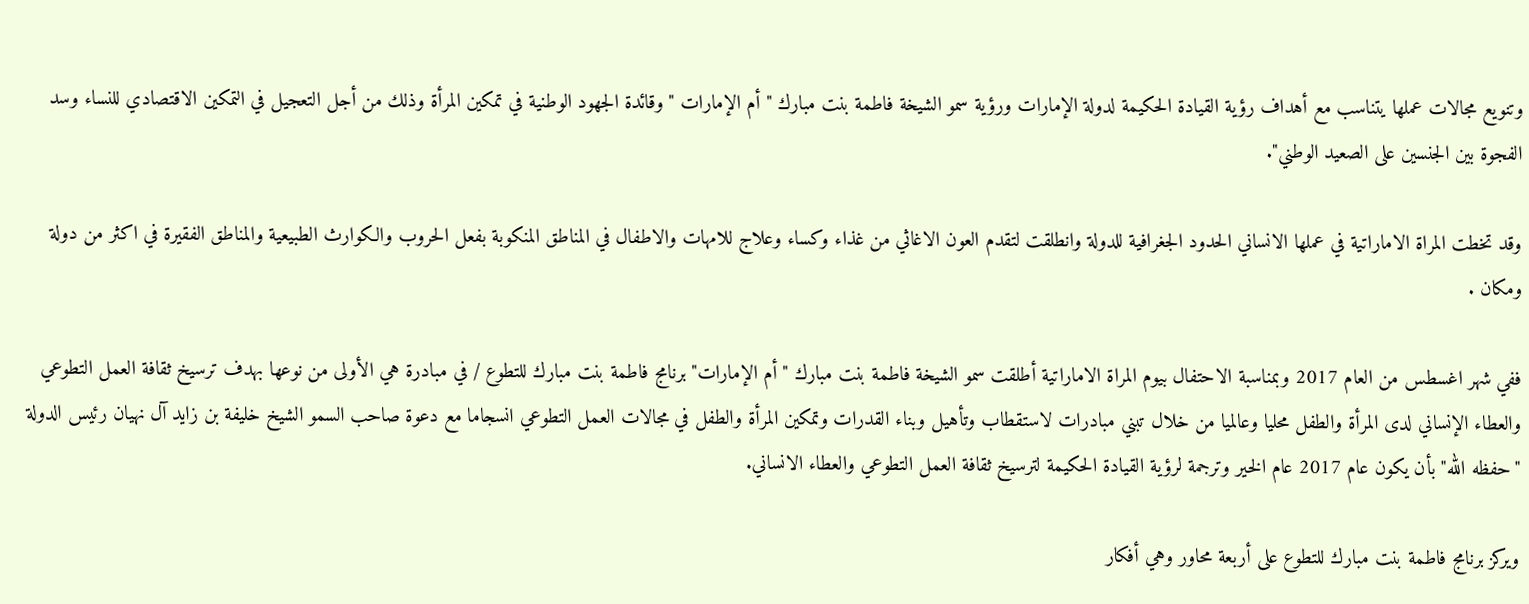وتنويع مجالات عملها يتناسب مع أهداف رؤية القيادة الحكيمة لدولة الإمارات ورؤية سمو الشيخة فاطمة بنت مبارك " أم الإمارات " وقائدة الجهود الوطنية في تمكين المرأة وذلك من أجل التعجيل في التمكين الاقتصادي للنساء وسد الفجوة بين الجنسين على الصعيد الوطني".

وقد تخطت المراة الاماراتية في عملها الانساني الحدود الجغرافية للدولة وانطلقت لتقدم العون الاغاثي من غذاء وكساء وعلاج للامهات والاطفال في المناطق المنكوبة بفعل الحروب والكوارث الطبيعية والمناطق الفقيرة في اكثر من دولة ومكان .

ففي شهر اغسطس من العام 2017 وبمناسبة الاحتفال بيوم المراة الاماراتية أطلقت سمو الشيخة فاطمة بنت مبارك " أم الإمارات" برنامج فاطمة بنت مبارك للتطوع / في مبادرة هي الأولى من نوعها بهدف ترسيخ ثقافة العمل التطوعي والعطاء الإنساني لدى المرأة والطفل محليا وعالميا من خلال تبني مبادرات لاستقطاب وتأهيل وبناء القدرات وتمكين المرأة والطفل في مجالات العمل التطوعي انسجاما مع دعوة صاحب السمو الشيخ خليفة بن زايد آل نهيان رئيس الدولة "حفظه الله" بأن يكون عام 2017 عام الخير وترجمة لرؤية القيادة الحكيمة لترسيخ ثقافة العمل التطوعي والعطاء الانساني.

ويركز برنامج فاطمة بنت مبارك للتطوع على أربعة محاور وهي أفكار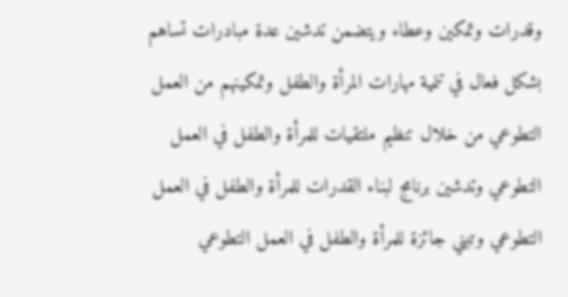وقدرات وتمكين وعطاء ويتضمن تدشين عدة مبادرات تساهم بشكل فعال في تنمية مهارات المرأة والطفل وتمكينهم من العمل التطوعي من خلال تنظيم ملتقيات للمرأة والطفل في العمل التطوعي وتدشين برنامج لبناء القدرات للمرأة والطفل في العمل التطوعي وتبني جائزة للمرأة والطفل في العمل التطوعي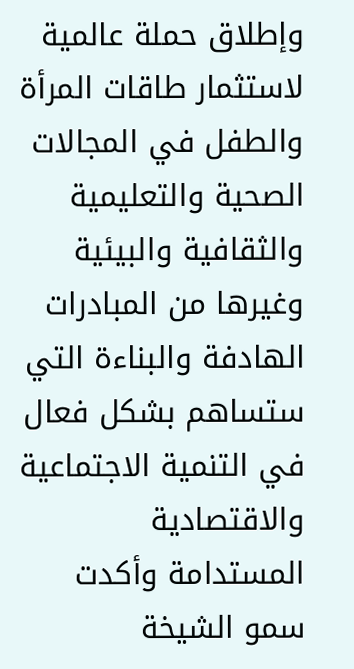وإطلاق حملة عالمية لاستثمار طاقات المرأة والطفل في المجالات الصحية والتعليمية والثقافية والبيئية وغيرها من المبادرات الهادفة والبناءة التي ستساهم بشكل فعال في التنمية الاجتماعية والاقتصادية المستدامة وأكدت سمو الشيخة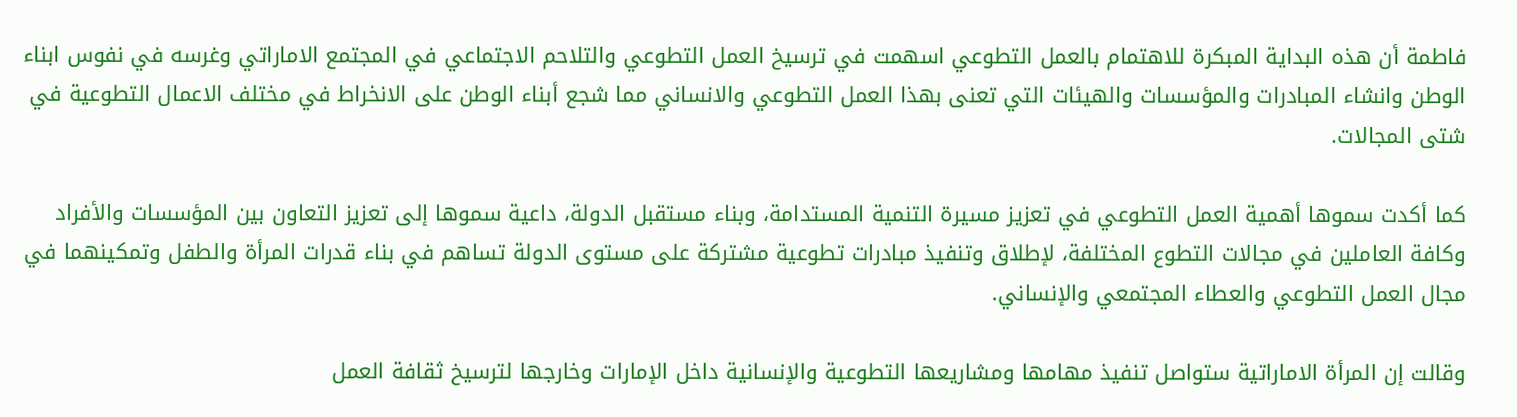فاطمة أن هذه البداية المبكرة للاهتمام بالعمل التطوعي اسهمت في ترسيخ العمل التطوعي والتلاحم الاجتماعي في المجتمع الاماراتي وغرسه في نفوس ابناء الوطن وانشاء المبادرات والمؤسسات والهيئات التي تعنى بهذا العمل التطوعي والانساني مما شجع أبناء الوطن على الانخراط في مختلف الاعمال التطوعية في شتى المجالات.

كما أكدت سموها أهمية العمل التطوعي في تعزيز مسيرة التنمية المستدامة، وبناء مستقبل الدولة، داعية سموها إلى تعزيز التعاون بين المؤسسات والأفراد وكافة العاملين في مجالات التطوع المختلفة، لإطلاق وتنفيذ مبادرات تطوعية مشتركة على مستوى الدولة تساهم في بناء قدرات المرأة والطفل وتمكينهما في مجال العمل التطوعي والعطاء المجتمعي والإنساني.

وقالت إن المرأة الاماراتية ستواصل تنفيذ مهامها ومشاريعها التطوعية والإنسانية داخل الإمارات وخارجها لترسيخ ثقافة العمل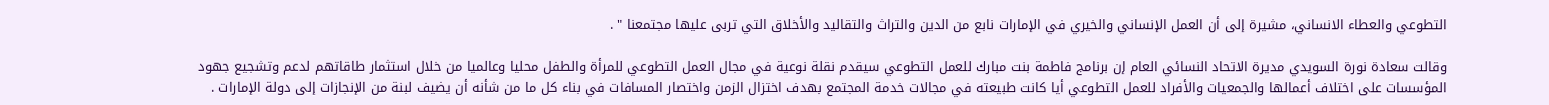التطوعي والعطاء الانساني، مشيرة إلى أن العمل الإنساني والخيري في الإمارات نابع من الدين والتراث والتقاليد والأخلاق التي تربى عليها مجتمعنا " .

وقالت سعادة نورة السويدي مديرة الاتحاد النسائي العام إن برنامج فاطمة بنت مبارك للعمل التطوعي سيقدم نقلة نوعية في مجال العمل التطوعي للمرأة والطفل محليا وعالميا من خلال استثمار طاقاتهم لدعم وتشجيع جهود المؤسسات على اختلاف أعمالها والجمعيات والأفراد للعمل التطوعي أيا كانت طبيعته في مجالات خدمة المجتمع بهدف اختزال الزمن واختصار المسافات في بناء كل ما من شأنه أن يضيف لبنة من الإنجازات إلى دولة الإمارات .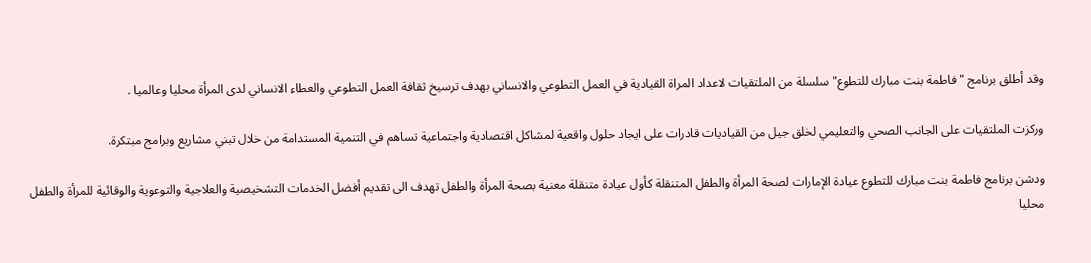وقد أطلق برنامج "فاطمة بنت مبارك للتطوع" سلسلة من الملتقيات لاعداد المراة القيادية في العمل التطوعي والانساني بهدف ترسيخ ثقافة العمل التطوعي والعطاء الانساني لدى المرأة محليا وعالميا .

وركزت الملتقيات على الجانب الصحي والتعليمي لخلق جيل من القياديات قادرات على ايجاد حلول واقعية لمشاكل اقتصادية واجتماعية تساهم في التنمية المستدامة من خلال تبني مشاريع وبرامج مبتكرة.

ودشن برنامج فاطمة بنت مبارك للتطوع عيادة الإمارات لصحة المرأة والطفل المتنقلة كأول عيادة متنقلة معنية بصحة المرأة والطفل تهدف الى تقديم أفضل الخدمات التشخيصية والعلاجية والتوعوية والوقائية للمرأة والطفل محليا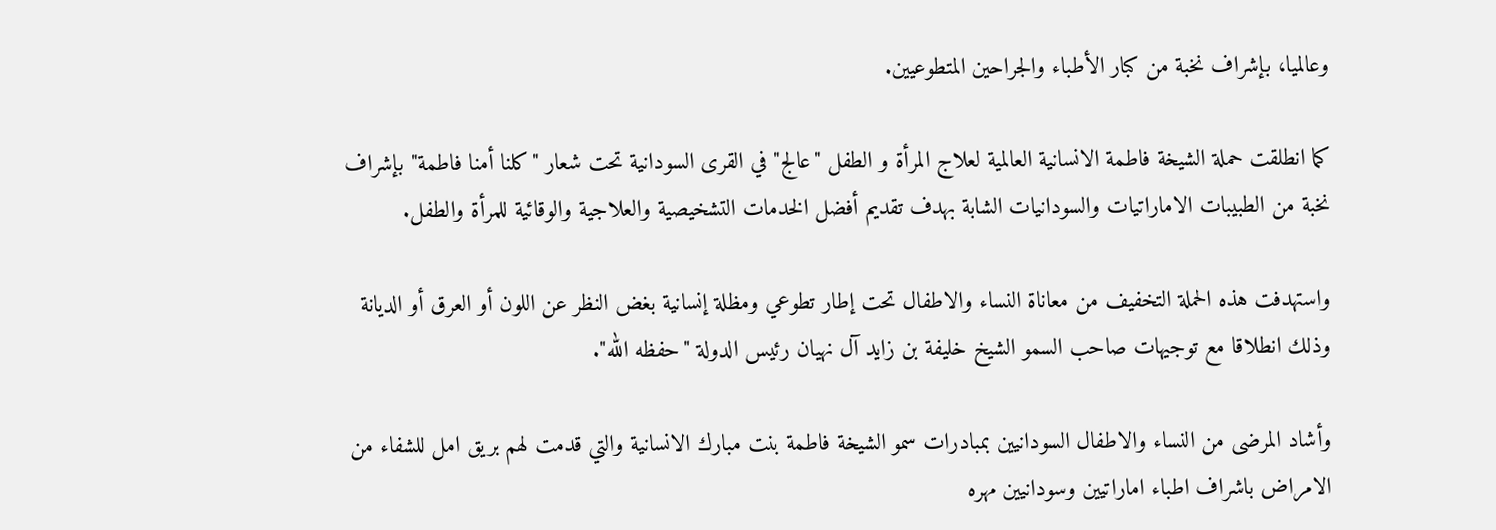وعالميا، بإشراف نخبة من كبار الأطباء والجراحين المتطوعيين.

كما انطلقت حملة الشيخة فاطمة الانسانية العالمية لعلاج المرأة و الطفل "عالج" في القرى السودانية تحت شعار "كلنا أمنا فاطمة" بإشراف نخبة من الطبيبات الاماراتيات والسودانيات الشابة بهدف تقديم أفضل الخدمات التشخيصية والعلاجية والوقائية للمرأة والطفل.

واستهدفت هذه الحملة التخفيف من معاناة النساء والاطفال تحت إطار تطوعي ومظلة إنسانية بغض النظر عن اللون أو العرق أو الديانة وذلك انطلاقا مع توجيهات صاحب السمو الشيخ خليفة بن زايد آل نهيان رئيس الدولة "حفظه الله".

وأشاد المرضى من النساء والاطفال السودانيين بمبادرات سمو الشيخة فاطمة بنت مبارك الانسانية والتي قدمت لهم بريق امل للشفاء من الامراض باشراف اطباء اماراتيين وسودانيين مهره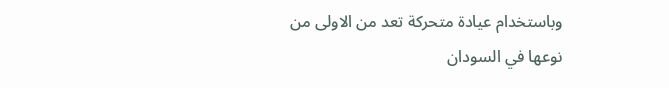وباستخدام عيادة متحركة تعد من الاولى من نوعها في السودان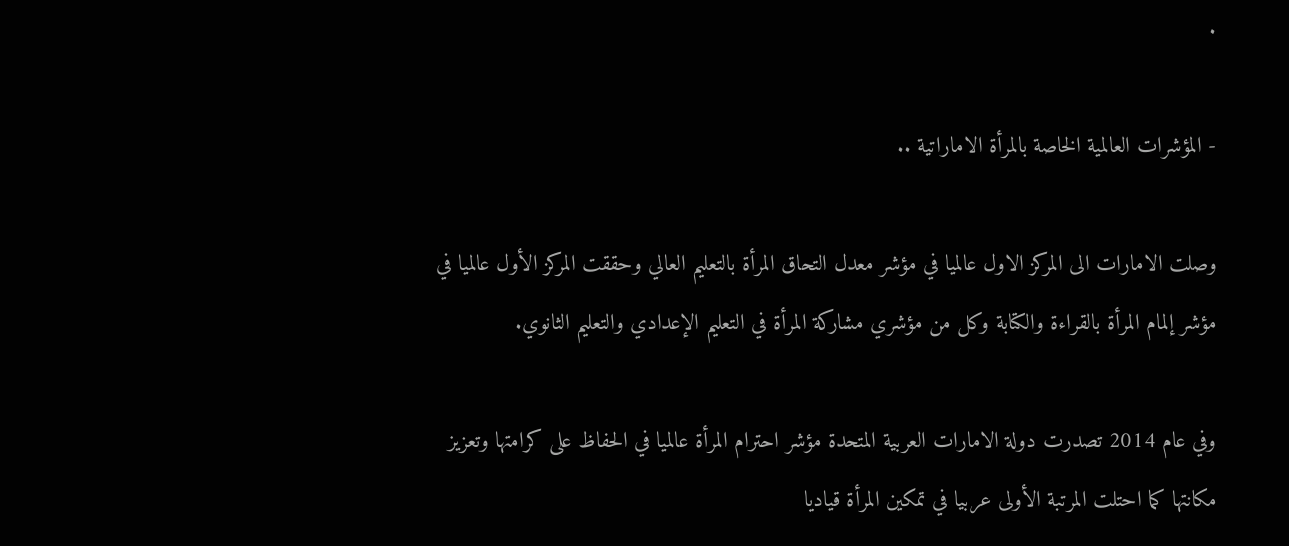.

- المؤشرات العالمية الخاصة بالمرأة الاماراتية ..

وصلت الامارات الى المركز الاول عالميا في مؤشر معدل التحاق المرأة بالتعليم العالي وحققت المركز الأول عالميا في مؤشر إلمام المرأة بالقراءة والكتابة وكل من مؤشري مشاركة المرأة في التعليم الإعدادي والتعليم الثانوي.

وفي عام 2014 تصدرت دولة الامارات العربية المتحدة مؤشر احترام المرأة عالميا في الحفاظ على كرامتها وتعزيز مكانتها كما احتلت المرتبة الأولى عربيا في تمكين المرأة قياديا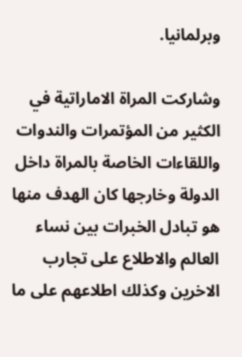وبرلمانيا.

وشاركت المراة الاماراتية في الكثير من المؤتمرات والندوات واللقاءات الخاصة بالمراة داخل الدولة وخارجها كان الهدف منها هو تبادل الخبرات بين نساء العالم والاطلاع على تجارب الاخرين وكذلك اطلاعهم على ما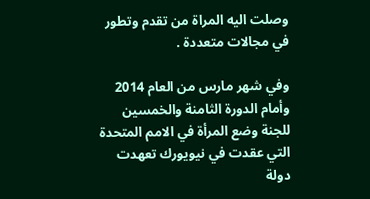وصلت اليه المراة من تقدم وتطور في مجالات متعددة .

وفي شهر مارس من العام 2014 وأمام الدورة الثامنة والخمسين للجنة وضع المرأة في الامم المتحدة التي عقدت في نيويورك تعهدت دولة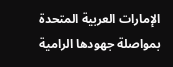الإمارات العربية المتحدة بمواصلة جهودها الرامية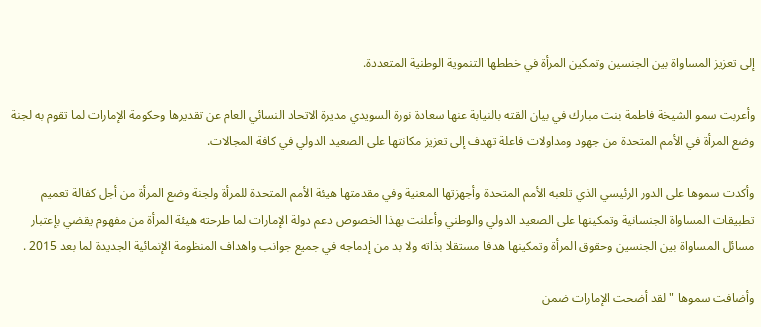إلى تعزيز المساواة بين الجنسين وتمكين المرأة في خططها التنموية الوطنية المتعددة.

وأعربت سمو الشيخة فاطمة بنت مبارك في بيان القته بالنيابة عنها سعادة نورة السويدي مديرة الاتحاد النسائي العام عن تقديرها وحكومة الإمارات لما تقوم به لجنة وضع المرأة في الأمم المتحدة من جهود ومداولات فاعلة تهدف إلى تعزيز مكانتها على الصعيد الدولي في كافة المجالات.

وأكدت سموها على الدور الرئيسي الذي تلعبه الأمم المتحدة وأجهزتها المعنية وفي مقدمتها هيئة الأمم المتحدة للمرأة ولجنة وضع المرأة من أجل كفالة تعميم تطبيقات المساواة الجنسانية وتمكينها على الصعيد الدولي والوطني وأعلنت بهذا الخصوص دعم دولة الإمارات لما طرحته هيئة المرأة من مفهوم يقضي بإعتبار مسائل المساواة بين الجنسين وحقوق المرأة وتمكينها هدفا مستقلا بذاته ولا بد من إدماجه في جميع جوانب واهداف المنظومة الإنمائية الجديدة لما بعد 2015 .

وأضافت سموها " لقد أضحت الإمارات ضمن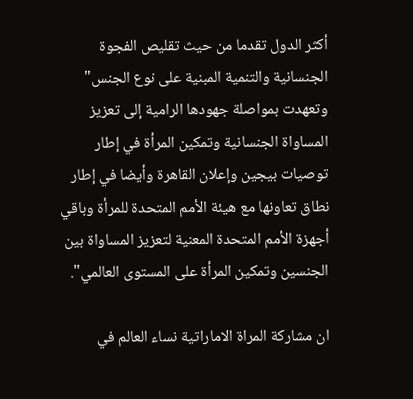أكثر الدول تقدما من حيث تقليص الفجوة الجنسانية والتنمية المبنية على نوع الجنس" وتعهدت بمواصلة جهودها الرامية إلى تعزيز المساواة الجنسانية وتمكين المرأة في إطار توصيات بيجين وإعلان القاهرة وأيضا في إطار نطاق تعاونها مع هيئة الأمم المتحدة للمرأة وباقي أجهزة الأمم المتحدة المعنية لتعزيز المساواة بين الجنسين وتمكين المرأة على المستوى العالمي".

ان مشاركة المراة الاماراتية نساء العالم في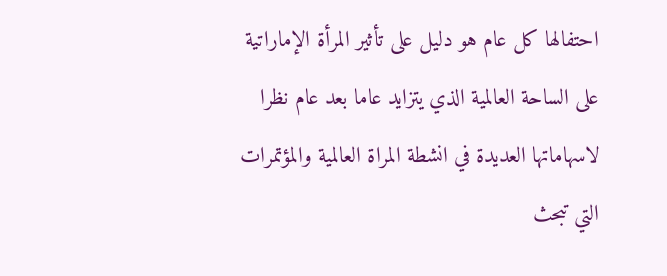احتفالها كل عام هو دليل على تأثير المرأة الإماراتية على الساحة العالمية الذي يتزايد عاما بعد عام نظرا لاسهاماتها العديدة في انشطة المراة العالمية والمؤتمرات التي تبحث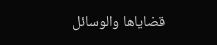قضاياها والوسائل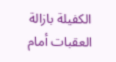الكفيلة بازالة العقبات أمام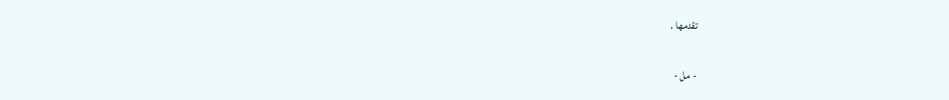تقدمها .

- مل -